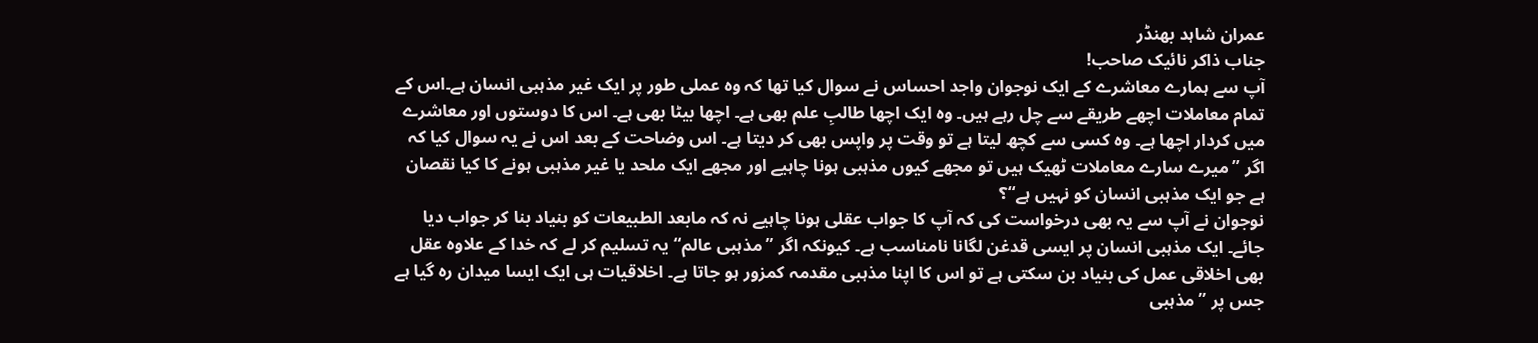عمران شاہد بھنڈر
جناب ذاکر نائیک صاحب!
آپ سے ہمارے معاشرے کے ایک نوجوان واجد احساس نے سوال کیا تھا کہ وہ عملی طور پر ایک غیر مذہبی انسان ہے۔اس کے تمام معاملات اچھے طریقے سے چل رہے ہیں۔ وہ ایک اچھا طالبِ علم بھی ہے۔ اچھا بیٹا بھی ہے۔ اس کا دوستوں اور معاشرے میں کردار اچھا ہے۔ وہ کسی سے کچھ لیتا ہے تو وقت پر واپس بھی کر دیتا ہے۔ اس وضاحت کے بعد اس نے یہ سوال کیا کہ اگر ”میرے سارے معاملات ٹھیک ہیں تو مجھے کیوں مذہبی ہونا چاہیے اور مجھے ایک ملحد یا غیر مذہبی ہونے کا کیا نقصان ہے جو ایک مذہبی انسان کو نہیں ہے“؟
نوجوان نے آپ سے یہ بھی درخواست کی کہ آپ کا جواب عقلی ہونا چاہیے نہ کہ مابعد الطبیعات کو بنیاد بنا کر جواب دیا جائے۔ ایک مذہبی انسان پر ایسی قدغن لگانا نامناسب ہے۔ کیونکہ اگر ”مذہبی عالم“ یہ تسلیم کر لے کہ خدا کے علاوہ عقل بھی اخلاقی عمل کی بنیاد بن سکتی ہے تو اس کا اپنا مذہبی مقدمہ کمزور ہو جاتا ہے۔ اخلاقیات ہی ایک ایسا میدان رہ گیا ہے جس پر ”مذہبی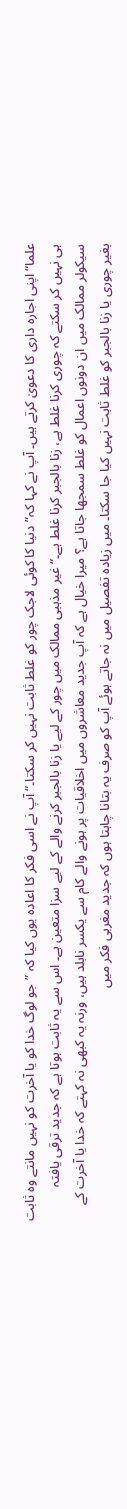علما“ اپنی اجارہ داری کا دعویٰ کرتے ہیں۔ آپ نے کہا کہ”دنیا کا کوئی لاجک چور کو غلط ثابت نہیں کر سکتا۔“ آپ نے اسی فکر کا اعادہ یوں کیا کہ ”جو لوگ خدا کو یا آخرت کو نہیں مانتے وہ ثابت ہی نہیں کر سکتے کہ چوری کرنا غلط ہے، زنا بالجبر کرنا غلط ہے۔“ غیر مذہبی ممالک میں چور کے لیے یا زنا بالجبر کرنے والے کے لیے سزا متعین ہے۔ اس سے یہ ثابت ہوتا ہے کہ جدید ترقی یافتہ سیکولر ممالک میں ان دونوں اعمال کو غلط سمجھا جاتا ہے؟ میرا خیال ہے کہ آپ جدید معاشروں میں اخلاقیات پر ہونے والے کام سے یکسر نابلد ہیں، ورنہ یہ کبھی نہ کہتے کہ خدا یا آخرت کے بغیر چوری یا زنا بالجبر کو غلط ثابت نہیں کیا جا سکتا۔ میں زیادہ تفصیل میں نہ جاتے ہوئے آپ کو صرف یہ بتانا چاہتا ہوں کہ جدید مغربی فکر میں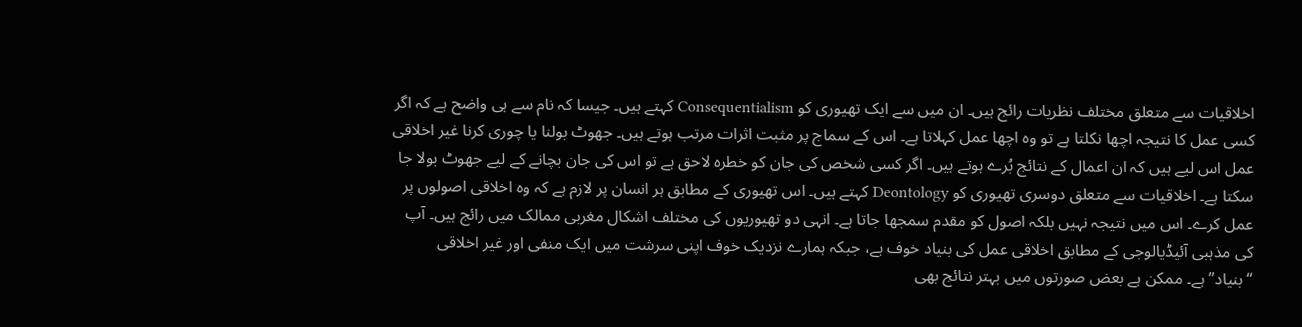اخلاقیات سے متعلق مختلف نظریات رائج ہیں۔ ان میں سے ایک تھیوری کو Consequentialism کہتے ہیں۔ جیسا کہ نام سے ہی واضح ہے کہ اگر کسی عمل کا نتیجہ اچھا نکلتا ہے تو وہ اچھا عمل کہلاتا ہے۔ اس کے سماج پر مثبت اثرات مرتب ہوتے ہیں۔ جھوٹ بولنا یا چوری کرنا غیر اخلاقی عمل اس لیے ہیں کہ ان اعمال کے نتائج بُرے ہوتے ہیں۔ اگر کسی شخص کی جان کو خطرہ لاحق ہے تو اس کی جان بچانے کے لیے جھوٹ بولا جا سکتا ہے۔ اخلاقیات سے متعلق دوسری تھیوری کو Deontology کہتے ہیں۔ اس تھیوری کے مطابق ہر انسان پر لازم ہے کہ وہ اخلاقی اصولوں پر عمل کرے۔ اس میں نتیجہ نہیں بلکہ اصول کو مقدم سمجھا جاتا ہے۔ انہی دو تھیوریوں کی مختلف اشکال مغربی ممالک میں رائج ہیں۔ آپ کی مذہبی آئیڈیالوجی کے مطابق اخلاقی عمل کی بنیاد خوف ہے، جبکہ ہمارے نزدیک خوف اپنی سرشت میں ایک منفی اور غیر اخلاقی “بنیاد” ہے۔ ممکن ہے بعض صورتوں میں بہتر نتائج بھی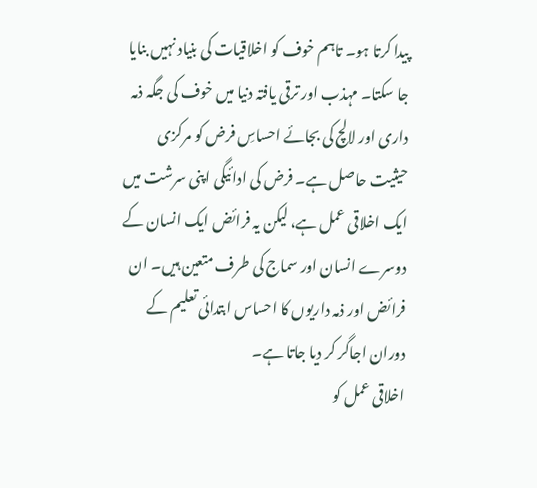پیدا کرتا ہو۔ تاہم خوف کو اخلاقیات کی بنیاد نہیں بنایا جا سکتا۔ مہذب اور ترقی یافتہ دنیا میں خوف کی جگہ ذمہ داری اور لالچ کی بجائے احساسِ فرض کو مرکزی حیثیت حاصل ہے۔ فرض کی ادائیگی اپنی سرشت میں ایک اخلاقی عمل ہے، لیکن یہ فرائض ایک انسان کے دوسرے انسان اور سماج کی طرف متعین ہیں۔ ان فرائض اور ذمہ داریوں کا احساس ابتدائی تعلیم کے دوران اجاگر کر دیا جاتا ہے۔
اخلاقی عمل کو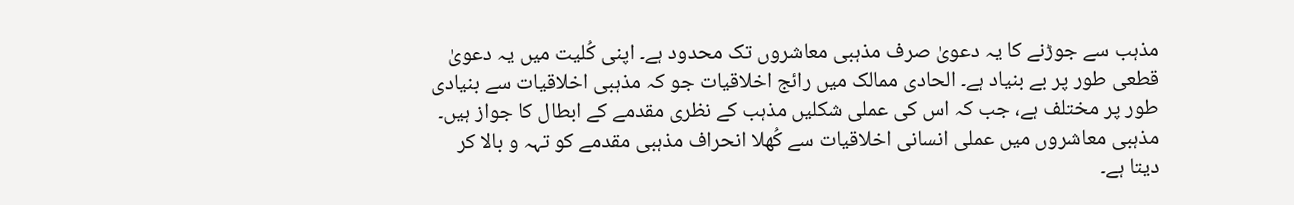مذہب سے جوڑنے کا یہ دعویٰ صرف مذہبی معاشروں تک محدود ہے۔ اپنی کُلیت میں یہ دعویٰ قطعی طور پر بے بنیاد ہے۔ الحادی ممالک میں رائج اخلاقیات جو کہ مذہبی اخلاقیات سے بنیادی طور پر مختلف ہے، جب کہ اس کی عملی شکلیں مذہب کے نظری مقدمے کے ابطال کا جواز ہیں۔ مذہبی معاشروں میں عملی انسانی اخلاقیات سے کُھلا انحراف مذہبی مقدمے کو تہہ و بالا کر دیتا ہے۔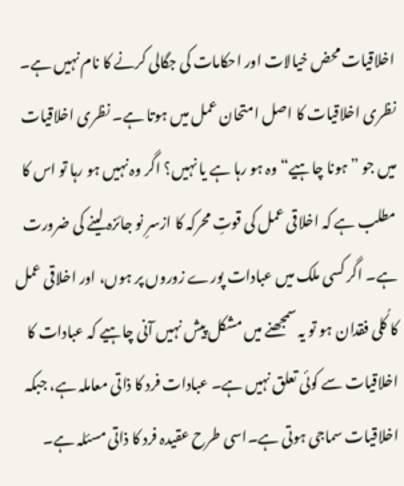اخلاقیات محض خیالات اور احکامات کی جگالی کرنے کا نام نہیں ہے۔ نظری اخلاقیات کا اصل امتحان عمل میں ہوتا ہے۔ نظری اخلاقیات میں جو ”ہونا چاہیے“ وہ ہو رہا ہے یا نہیں؟ اگر وہ نہیں ہو رہا تو اس کا مطلب ہے کہ اخلاقی عمل کی قوتِ محرکہ کا ازسرِ نو جائزہ لینے کی ضرورت ہے۔ اگر کسی ملک میں عبادات پورے زوروں پر ہوں، اور اخلاقی عمل کا کُلی فقدان ہو تو یہ سمجھنے میں مشکل پیش نہیں آنی چاہیے کہ عبادات کا اخلاقیات سے کوئی تعلق نہیں ہے۔ عبادات فرد کا ذاتی معاملہ ہے، جبکہ اخلاقیات سماجی ہوتی ہے۔اسی طرح عقیدہ فرد کا ذاتی مسئلہ ہے۔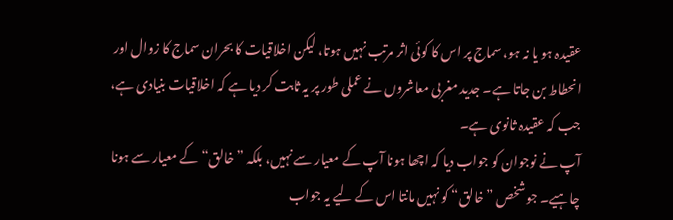عقیدہ ہو یا نہ ہو، سماج پر اس کا کوئی اثر مرتب نہیں ہوتا، لیکن اخلاقیات کا بحران سماج کا زوال اور انحطاط بن جاتا ہے۔ جدید مغربی معاشروں نے عملی طور پر یہ ثابت کر دیا ہے کہ اخلاقیات بنیادی ہے، جب کہ عقیدہ ثانوی ہے۔
آپ نے نوجوان کو جواب دیا کہ اچھا ہونا آپ کے معیار سے نہیں، بلکہ ”خالق“ کے معیار سے ہونا چاہیے۔ جو شخص ”خالق“ کو نہیں مانتا اس کے لیے یہ جواب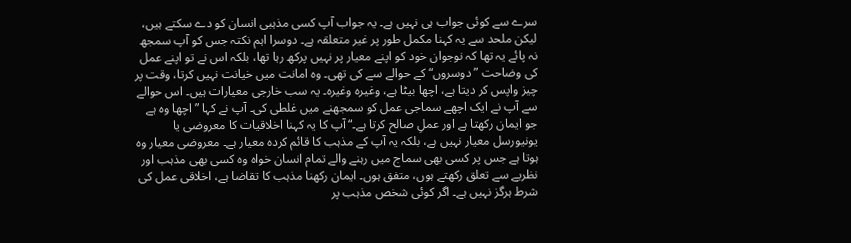سرے سے کوئی جواب ہی نہیں ہے۔ یہ جواب آپ کسی مذہبی انسان کو دے سکتے ہیں، لیکن ملحد سے یہ کہنا مکمل طور پر غیر متعلقہ ہے۔ دوسرا اہم نکتہ جس کو آپ سمجھ نہ پائے یہ تھا کہ نوجوان خود کو اپنے معیار پر نہیں پرکھ رہا تھا، بلکہ اس نے تو اپنے عمل کی وضاحت ”دوسروں“ کے حوالے سے کی تھی۔ وہ امانت میں خیانت نہیں کرتا، وقت پر چیز واپس کر دیتا ہے، اچھا بیٹا ہے، وغیرہ وغیرہ۔ یہ سب خارجی معیارات ہیں۔ اس حوالے سے آپ نے ایک اچھے سماجی عمل کو سمجھنے میں غلطی کی۔ آپ نے کہا ”اچھا وہ ہے جو ایمان رکھتا ہے اور عملِ صالح کرتا ہے۔“ آپ کا یہ کہنا اخلاقیات کا معروضی یا یونیورسل معیار نہیں ہے، بلکہ یہ آپ کے مذہب کا قائم کردہ معیار ہے۔ معروضی معیار وہ ہوتا ہے جس پر کسی بھی سماج میں رہنے والے تمام انسان خواہ وہ کسی بھی مذہب اور نظریے سے تعلق رکھتے ہوں، متفق ہوں۔ ایمان رکھنا مذہب کا تقاضا ہے، اخلاقی عمل کی شرط ہرگز نہیں ہے۔ اگر کوئی شخص مذہب پر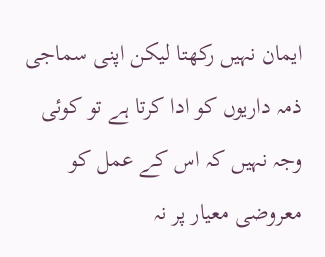ایمان نہیں رکھتا لیکن اپنی سماجی ذمہ داریوں کو ادا کرتا ہے تو کوئی وجہ نہیں کہ اس کے عمل کو معروضی معیار پر نہ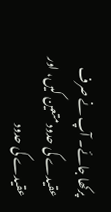پرکھا جائے۔ آپ نے صرف عقیدے کی حدود متعین کیں، اور عقیدے کی حدود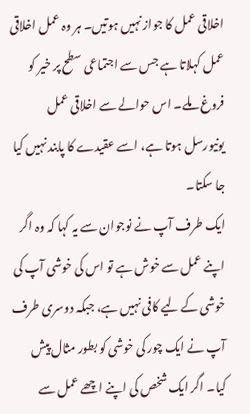اخلاقی عمل کا جواز نہیں ہوتیں۔ ہر وہ عمل اخلاقی عمل کہلاتا ہے جس سے اجتماعی سطح پر خیر کو فروغ ملے۔ اس حوالے سے اخلاقی عمل یونیورسل ہوتا ہے، اسے عقیدے کا پابند نہیں کیا جا سکتا۔
ایک طرف آپ نے نوجوان سے یہ کہا کہ وہ اگر اپنے عمل سے خوش ہے تو اس کی خوشی آپ کی خوشی کے لیے کافی نہیں ہے، جبکہ دوسری طرف آپ نے ایک چور کی خوشی کو بطور مثال پیش کیا۔ اگر ایک شخص کی اپنے اچھے عمل سے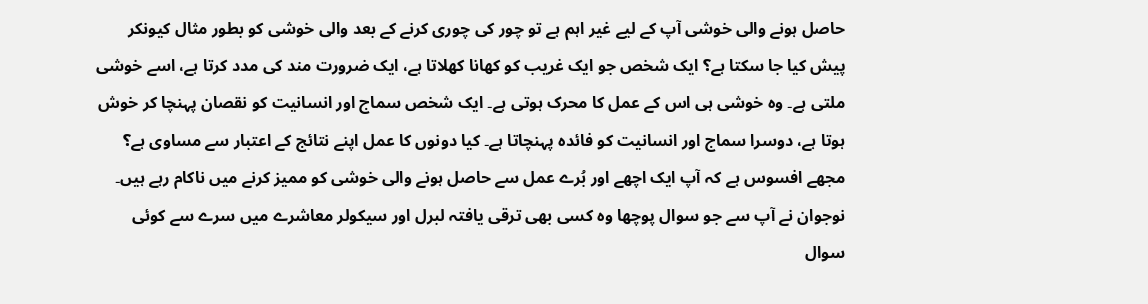حاصل ہونے والی خوشی آپ کے لیے غیر اہم ہے تو چور کی چوری کرنے کے بعد والی خوشی کو بطور مثال کیونکر پیش کیا جا سکتا ہے؟ ایک شخص جو ایک غریب کو کھانا کھلاتا ہے، ایک ضرورت مند کی مدد کرتا ہے، اسے خوشی ملتی ہے۔ وہ خوشی ہی اس کے عمل کا محرک ہوتی ہے۔ ایک شخص سماج اور انسانیت کو نقصان پہنچا کر خوش ہوتا ہے، دوسرا سماج اور انسانیت کو فائدہ پہنچاتا ہے۔ کیا دونوں کا عمل اپنے نتائج کے اعتبار سے مساوی ہے؟ مجھے افسوس ہے کہ آپ ایک اچھے اور بُرے عمل سے حاصل ہونے والی خوشی کو ممیز کرنے میں ناکام رہے ہیں۔
نوجوان نے آپ سے جو سوال پوچھا وہ کسی بھی ترقی یافتہ لبرل اور سیکولر معاشرے میں سرے سے کوئی سوال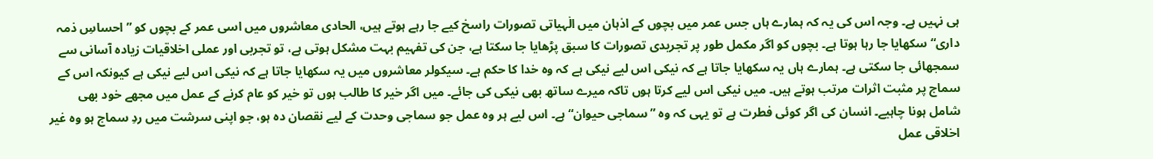ہی نہیں ہے۔ وجہ اس کی یہ کہ ہمارے ہاں جس عمر میں بچوں کے اذہان میں الٰہیاتی تصورات راسخ کیے جا رہے ہوتے ہیں، الحادی معاشروں میں اسی عمر کے بچوں کو ”احساسِ ذمہ داری“ سکھایا جا رہا ہوتا ہے۔ بچوں کو اگر مکمل طور پر تجریدی تصورات کا سبق پڑھایا جا سکتا ہے، جن کی تفہیم بہت مشکل ہوتی ہے، تو تجربی اور عملی اخلاقیات زیادہ آسانی سے سمجھائی جا سکتی ہے۔ ہمارے ہاں یہ سکھایا جاتا ہے کہ نیکی اس لیے نیکی ہے کہ وہ خدا کا حکم ہے۔ سیکولر معاشروں میں یہ سکھایا جاتا ہے کہ نیکی اس لیے نیکی ہے کیونکہ اس کے سماج پر مثبت اثرات مرتب ہوتے ہیں۔ میں نیکی اس لیے کرتا ہوں تاکہ میرے ساتھ بھی نیکی کی جائے۔ میں اگر خیر کا طالب ہوں تو خیر کو عام کرنے کے عمل میں مجھے خود بھی شامل ہونا چاہیے۔ انسان کی اگر کوئی فطرت ہے تو یہی کہ وہ ”سماجی حیوان“ ہے۔ اس لیے ہر وہ عمل جو سماجی وحدت کے لیے نقصان دہ ہو، جو اپنی سرشت میں ردِ سماج ہو وہ غیر اخلاقی عمل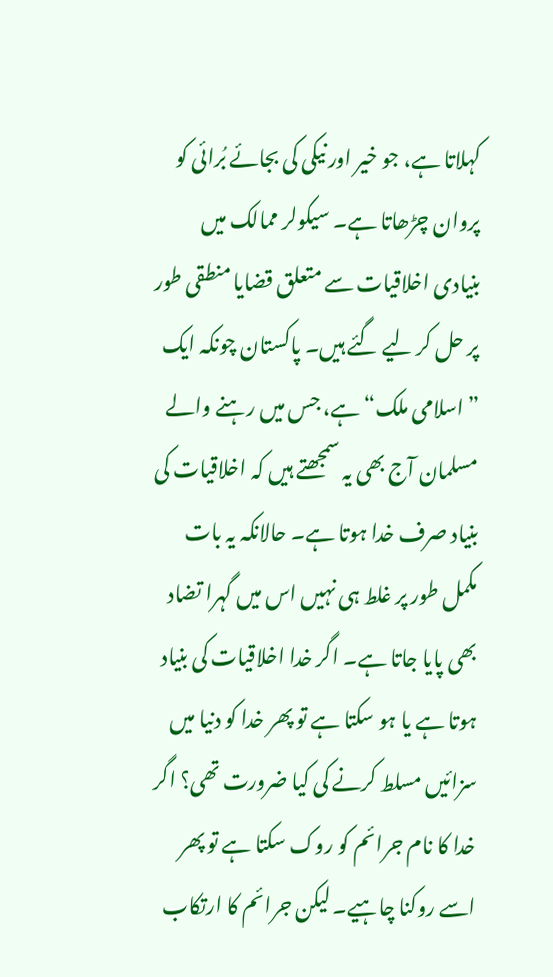کہلاتا ہے، جو خیر اور نیکی کی بجائے بُرائی کو پروان چڑھاتا ہے۔ سیکولر ممالک میں بنیادی اخلاقیات سے متعلق قضایا منطقی طور پر حل کر لیے گئے ہیں۔ پاکستان چونکہ ایک ”اسلامی ملک“ ہے، جس میں رہنے والے مسلمان آج بھی یہ سمجھتے ہیں کہ اخلاقیات کی بنیاد صرف خدا ہوتا ہے۔ حالانکہ یہ بات مکمل طور پر غلط ہی نہیں اس میں گہرا تضاد بھی پایا جاتا ہے۔ اگر خدا اخلاقیات کی بنیاد ہوتا ہے یا ہو سکتا ہے تو پھر خدا کو دنیا میں سزائیں مسلط کرنے کی کیا ضرورت تھی؟ اگر خدا کا نام جرائم کو روک سکتا ہے تو پھر اسے روکنا چاہیے۔ لیکن جرائم کا ارتکاب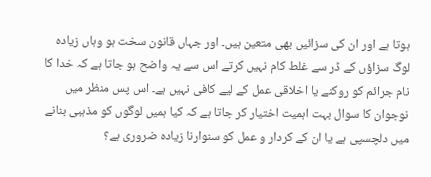ہوتا ہے اور ان کی سزائیں بھی متعین ہیں۔ اور جہاں قانون سخت ہو وہاں زیادہ لوگ سزاؤں کے ڈر سے غلط کام نہیں کرتے اس سے یہ واضح ہو جاتا ہے کہ خدا کا نام جرائم کو روکنے یا اخلاقی عمل کے لیے کافی نہیں ہے۔ اس پس منظر میں نوجوان کا سوال بہت اہمیت اختیار کر جاتا ہے کہ کیا ہمیں لوگوں کو مذہبی بنانے میں دلچسپی ہے یا ان کے کردار و عمل کو سنوارنا زیادہ ضروری ہے؟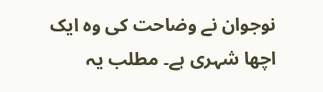نوجوان نے وضاحت کی وہ ایک اچھا شہری ہے۔ مطلب یہ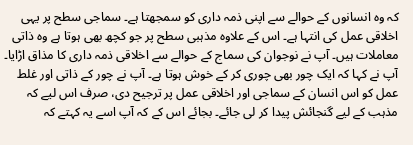کہ وہ انسانوں کے حوالے سے اپنی ذمہ داری کو سمجھتا ہے۔ سماجی سطح پر یہی اخلاقی عمل کی انتہا ہے۔ اس کے علاوہ مذہبی سطح پر جو کچھ بھی ہوتا ہے وہ ذاتی معاملات ہیں۔ آپ نے نوجوان کی سماج کے حوالے سے اخلاقی ذمہ داری کا مذاق اڑایا۔ آپ نے کہا کہ ایک چور بھی چوری کر کے خوش ہوتا ہے۔ آپ نے چور کے ذاتی اور غلط عمل کو اس انسان کے سماجی اور اخلاقی عمل پر ترجیح دی، صرف اس لیے کہ مذہب کے لیے گنجائش پیدا کر لی جائے۔ بجائے اس کے کہ آپ اسے یہ کہتے کہ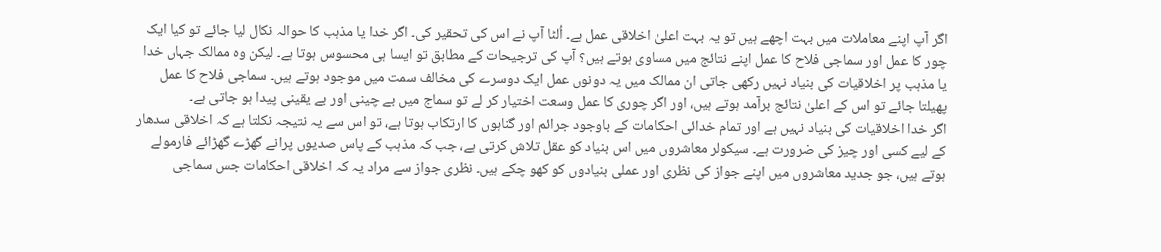اگر آپ اپنے معاملات میں بہت اچھے ہیں تو یہ بہت اعلیٰ اخلاقی عمل ہے۔ اُلٹا آپ نے اس کی تحقیر کی۔ اگر خدا یا مذہب کا حوالہ نکال لیا جائے تو کیا ایک چور کا عمل اور سماجی فلاح کا عمل اپنے نتائج میں مساوی ہوتے ہیں؟ آپ کی ترجیحات کے مطابق تو ایسا ہی محسوس ہوتا ہے۔ لیکن وہ ممالک جہاں خدا یا مذہب پر اخلاقیات کی بنیاد نہیں رکھی جاتی ان ممالک میں یہ دونوں عمل ایک دوسرے کی مخالف سمت میں موجود ہوتے ہیں۔ سماجی فلاح کا عمل پھیلتا جائے تو اس کے اعلیٰ نتائج برآمد ہوتے ہیں، اور اگر چوری کا عمل وسعت اختیار کر لے تو سماج میں بے چینی اور بے یقینی پیدا ہو جاتی ہے۔
اگر خدا اخلاقیات کی بنیاد نہیں ہے اور تمام خدائی احکامات کے باوجود جرائم اور گناہوں کا ارتکاب ہوتا ہے، تو اس سے یہ نتیجہ نکلتا ہے کہ اخلاقی سدھار کے لیے کسی اور چیز کی ضرورت ہے۔ سیکولر معاشروں میں اس بنیاد کو عقل تلاش کرتی ہے، جب کہ مذہب کے پاس صدیوں پرانے گھڑے گھڑائے فارمولے ہوتے ہیں، جو جدید معاشروں میں اپنے جواز کی نظری اور عملی بنیادوں کو کھو چکے ہیں۔ نظری جواز سے مراد یہ کہ اخلاقی احکامات جس سماجی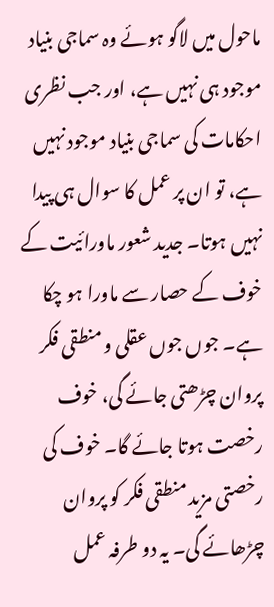ماحول میں لاگو ہوئے وہ سماجی بنیاد موجود ہی نہیں ہے، اور جب نظری احکامات کی سماجی بنیاد موجود نہیں ہے، تو ان پر عمل کا سوال ہی پیدا نہیں ہوتا۔ جدید شعور ماورائیت کے خوف کے حصار سے ماورا ہو چکا ہے۔ جوں جوں عقلی و منطقی فکر پروان چڑھتی جائے گی، خوف رخصت ہوتا جائے گا۔ خوف کی رخصتی مزید منطقی فکر کو پروان چڑھائے گی۔ یہ دو طرفہ عمل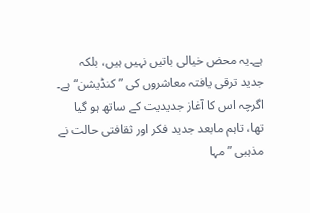ہے۔یہ محض خیالی باتیں نہیں ہیں، بلکہ جدید ترقی یافتہ معاشروں کی ”کنڈیشن“ ہے۔ اگرچہ اس کا آغاز جدیدیت کے ساتھ ہو گیا تھا، تاہم مابعد جدید فکر اور ثقافتی حالت نے مذہبی ”مہا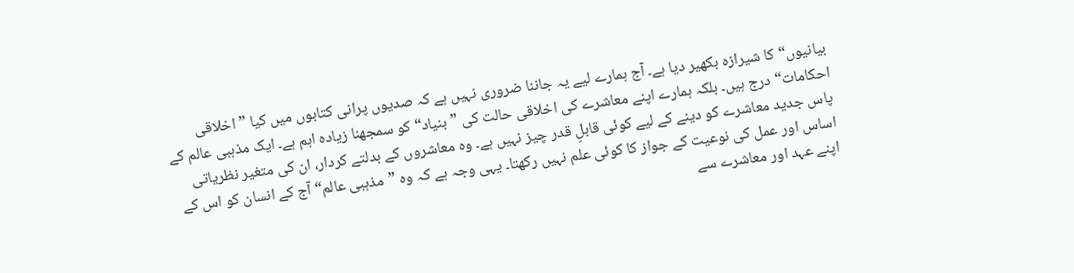بیانیوں“ کا شیرازہ بکھیر دیا ہے۔ آج ہمارے لیے یہ جاننا ضروری نہیں ہے کہ صدیوں پرانی کتابوں میں کیا ”اخلاقی احکامات“ درج ہیں۔ بلکہ ہمارے اپنے معاشرے کی اخلاقی حالت کی ”بنیاد“ کو سمجھنا زیادہ اہم ہے۔ ایک مذہبی عالم کے پاس جدید معاشرے کو دینے کے لیے کوئی قابلِ قدر چیز نہیں ہے۔ وہ معاشروں کے بدلتے کردار، ان کی متغیر نظریاتی اساس اور عمل کی نوعیت کے جواز کا کوئی علم نہیں رکھتا۔ یہی وجہ ہے کہ وہ ”مذہبی عالم“ آج کے انسان کو اس کے اپنے عہد اور معاشرے سے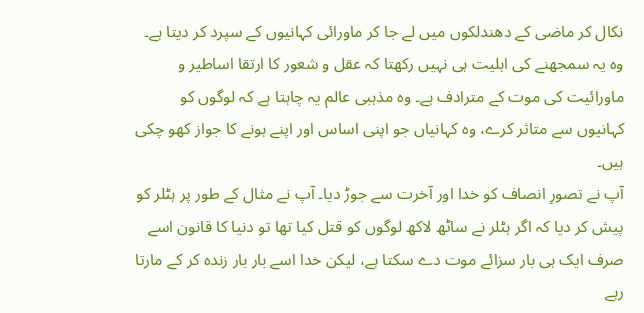نکال کر ماضی کے دھندلکوں میں لے جا کر ماورائی کہانیوں کے سپرد کر دیتا ہے۔ وہ یہ سمجھنے کی اہلیت ہی نہیں رکھتا کہ عقل و شعور کا ارتقا اساطیر و ماورائیت کی موت کے مترادف ہے۔ وہ مذہبی عالم یہ چاہتا ہے کہ لوگوں کو کہانیوں سے متاثر کرے، وہ کہانیاں جو اپنی اساس اور اپنے ہونے کا جواز کھو چکی ہیں۔
آپ نے تصورِ انصاف کو خدا اور آخرت سے جوڑ دیا۔ آپ نے مثال کے طور پر ہٹلر کو پیش کر دیا کہ اگر ہٹلر نے ساٹھ لاکھ لوگوں کو قتل کیا تھا تو دنیا کا قانون اسے صرف ایک ہی بار سزائے موت دے سکتا ہے، لیکن خدا اسے بار بار زندہ کر کے مارتا رہے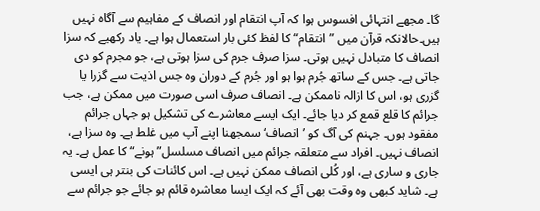گا۔ مجھے انتہائی افسوس ہوا کہ آپ انتقام اور انصاف کے مفاہیم سے آگاہ نہیں ہیں۔حالانکہ قرآن میں ”انتقام“ کا لفظ کئی بار استعمال ہوا ہے۔ یاد رکھیے کہ سزا انصاف کا متبادل نہیں ہوتی۔ سزا صرف جرم کی سزا ہوتی ہے، جو مجرم کو دی جاتی ہے۔ جس کے ساتھ جُرم ہوا ہو اور جُرم کے دوران وہ جس اذیت سے گزرا یا گزری ہو، اس کا ازالہ ناممکن ہے۔ انصاف صرف اسی صورت میں ممکن ہے، جب جرائم کا قلع قمع کر دیا جائے۔ ایک ایسے معاشرے کی تشکیل ہو جہاں جرائم مفقود ہوں۔ جہنم کی آگ کو ’انصاف‘ سمجھنا اپنے آپ میں غلط ہے۔ وہ سزا ہے، انصاف نہیں۔ افراد سے متعلقہ جرائم میں انصاف مسلسل”ہونے“ کا عمل ہے۔ یہ جاری و ساری ہے، اور کُلی انصاف ممکن نہیں ہے۔ اس کائنات کی بنتر ہی ایسی ہے۔ شاید کبھی وہ وقت بھی آئے کہ ایک ایسا معاشرہ قائم ہو جائے جو جرائم سے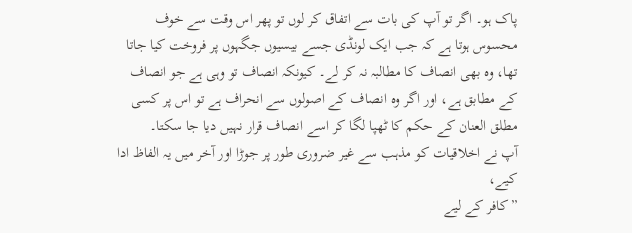پاک ہو۔ اگر تو آپ کی بات سے اتفاق کر لوں تو پھر اس وقت سے خوف محسوس ہوتا ہے کہ جب ایک لونڈی جسے بیسیوں جگہوں پر فروخت کیا جاتا تھا، وہ بھی انصاف کا مطالبہ نہ کر لے۔ کیونکہ انصاف تو وہی ہے جو انصاف کے مطابق ہے، اور اگر وہ انصاف کے اصولوں سے انحراف ہے تو اس پر کسی مطلق العنان کے حکم کا ٹھپا لگا کر اسے انصاف قرار نہیں دیا جا سکتا۔
آپ نے اخلاقیات کو مذہب سے غیر ضروری طور پر جوڑا اور آخر میں یہ الفاظ ادا کیے،
”کافر کے لیے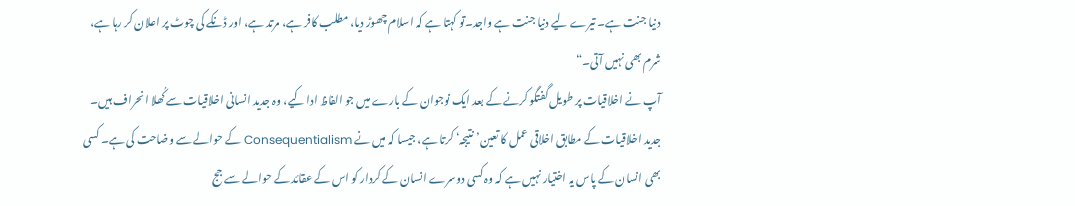دنیا جنت ہے۔ تیرے لیے دنیا جنت ہے واجد۔تو کہتا ہے کہ اسلام چھوڑ دیا، مطلب کافر ہے، مرتد ہے، اور ڈنکے کی چوٹ پر اعلان کر رہا ہے، شرم بھی نہیں آتی۔“
آپ نے اخلاقیات پر طویل گفتگو کرنے کے بعد ایک نوجوان کے بارے میں جو الفاظ ادا کیے، وہ جدید انسانی اخلاقیات سے کُھلا انحراف ہیں۔ جدید اخلاقیات کے مطابق اخلاقی عمل کا تعین’نتیجہ‘ کرتا ہے، جیسا کہ میں نے Consequentialism کے حوالے سے وضاحت کی ہے۔ کسی بھی انسان کے پاس یہ اختیار نہیں ہے کہ وہ کسی دوسرے انسان کے کردار کو اس کے عقائد کے حوالے سے جج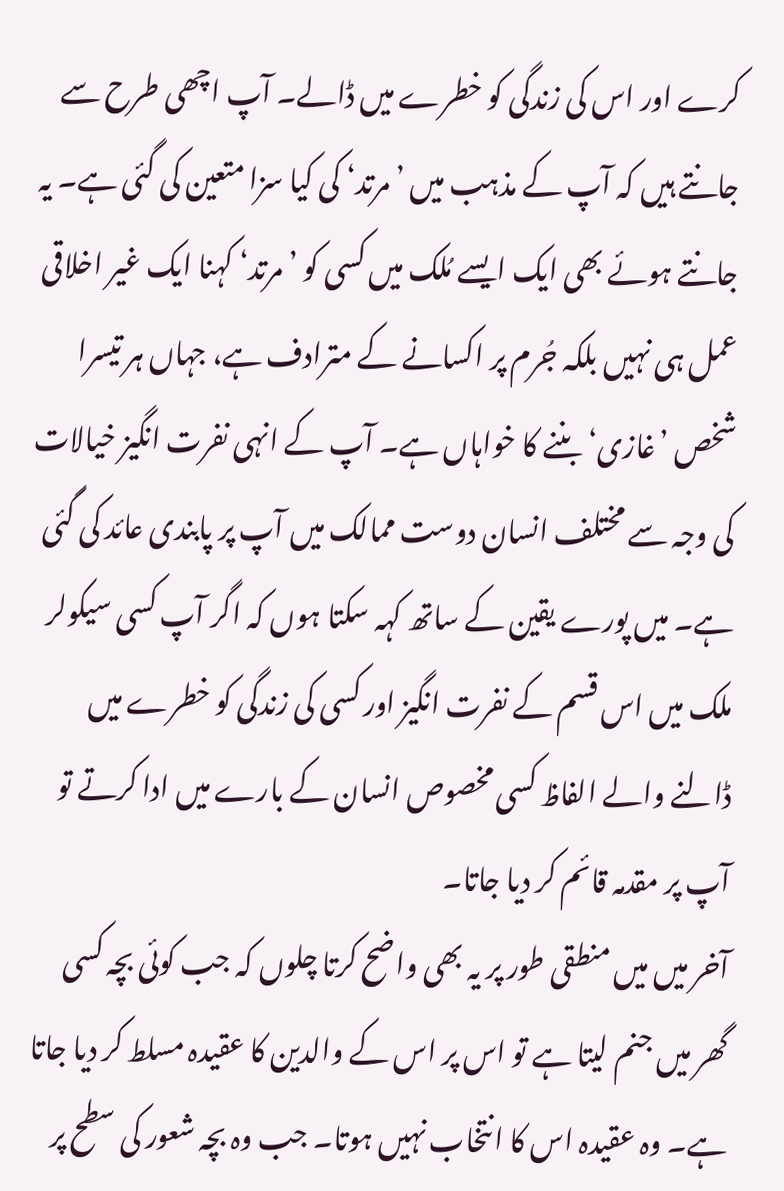کرے اور اس کی زندگی کو خطرے میں ڈالے۔ آپ اچھی طرح سے جانتے ہیں کہ آپ کے مذہب میں ’مرتد‘ کی کیا سزا متعین کی گئی ہے۔ یہ جانتے ہوئے بھی ایک ایسے مُلک میں کسی کو ’مرتد‘ کہنا ایک غیر اخلاقی عمل ہی نہیں بلکہ جُرم پر اکسانے کے مترادف ہے، جہاں ہر تیسرا شخص ’غازی‘ بننے کا خواہاں ہے۔ آپ کے انہی نفرت انگیز خیالات کی وجہ سے مختلف انسان دوست ممالک میں آپ پر پابندی عائد کی گئی ہے۔ میں پورے یقین کے ساتھ کہہ سکتا ہوں کہ اگر آپ کسی سیکولر ملک میں اس قسم کے نفرت انگیز اور کسی کی زندگی کو خطرے میں ڈالنے والے الفاظ کسی مخصوص انسان کے بارے میں ادا کرتے تو آپ پر مقدمہ قائم کر دیا جاتا۔
آخر میں میں منطقی طور پر یہ بھی واضح کرتا چلوں کہ جب کوئی بچہ کسی گھر میں جنم لیتا ہے تو اس پر اس کے والدین کا عقیدہ مسلط کر دیا جاتا ہے۔ وہ عقیدہ اس کا انتخاب نہیں ہوتا۔ جب وہ بچہ شعور کی سطح پر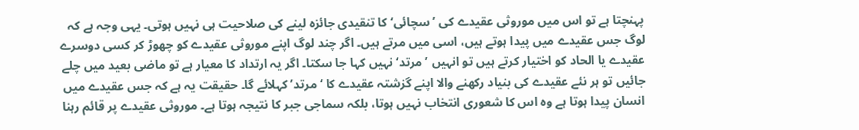پہنچتا ہے تو اس میں موروثی عقیدے کی ’سچائی‘ کا تنقیدی جائزہ لینے کی صلاحیت ہی نہیں ہوتی۔ یہی وجہ ہے کہ لوگ جس عقیدے میں پیدا ہوتے ہیں، اسی میں مرتے ہیں۔ اگر چند لوگ اپنے موروثی عقیدے کو چھوڑ کر کسی دوسرے عقیدے یا الحاد کو اختیار کرتے ہیں تو انہیں ’مرتد‘ نہیں کہا جا سکتا۔ اگر یہ ارتداد کا معیار ہے تو ماضی بعید میں چلے جائیں تو ہر نئے عقیدے کی بنیاد رکھنے والا اپنے گزشتہ عقیدے کا ‘مرتد’ کہلائے گا۔ حقیقت یہ ہے کہ جس عقیدے میں انسان پیدا ہوتا ہے وہ اس کا شعوری انتخاب نہیں ہوتا، بلکہ سماجی جبر کا نتیجہ ہوتا ہے۔ موروثی عقیدے پر قائم رہنا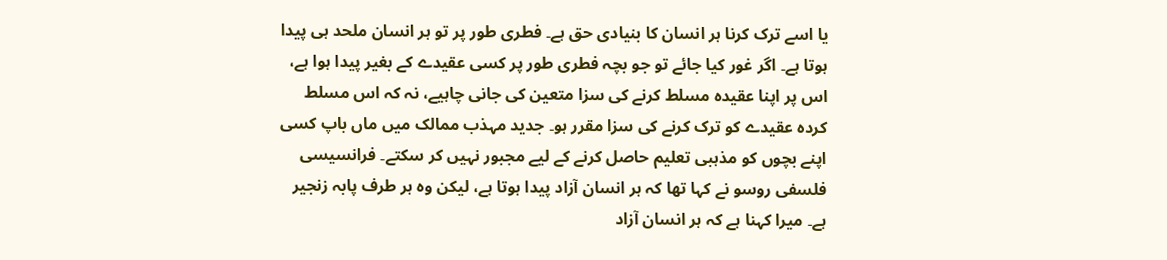یا اسے ترک کرنا ہر انسان کا بنیادی حق ہے۔ فطری طور پر تو ہر انسان ملحد ہی پیدا ہوتا ہے۔ اگر غور کیا جائے تو جو بچہ فطری طور پر کسی عقیدے کے بغیر پیدا ہوا ہے، اس پر اپنا عقیدہ مسلط کرنے کی سزا متعین کی جانی چاہیے، نہ کہ اس مسلط کردہ عقیدے کو ترک کرنے کی سزا مقرر ہو۔ جدید مہذب ممالک میں ماں باپ کسی اپنے بچوں کو مذہبی تعلیم حاصل کرنے کے لیے مجبور نہیں کر سکتے۔ فرانسیسی فلسفی روسو نے کہا تھا کہ ہر انسان آزاد پیدا ہوتا ہے، لیکن وہ ہر طرف پابہ زنجیر ہے۔ میرا کہنا ہے کہ ہر انسان آزاد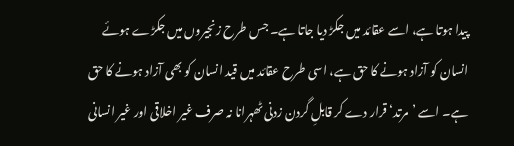پیدا ہوتا ہے، اسے عقائد میں جکڑ دیا جاتا ہے۔ جس طرح زنجیروں میں جکڑے ہوئے انسان کو آزاد ہونے کا حق ہے، اسی طرح عقائد میں قید انسان کو بھی آزاد ہونے کا حق ہے۔ اسے ’مرتد‘ قرار دے کر قابلِ گردن زدنی ٹھہرانا نہ صرف غیر اخلاقی اور غیر انسانی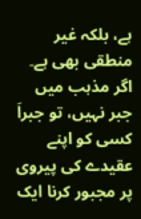ہے، بلکہ غیر منطقی بھی ہے۔ اگر مذہب میں جبر نہیں، تو جبراَ کسی کو اپنے عقیدے کی پیروی پر مجبور کرنا ایک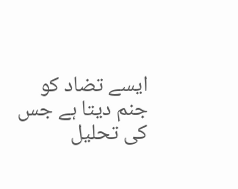ایسے تضاد کو جنم دیتا ہے جس کی تحلیل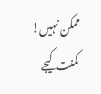ممکن نہیں!
کمنت کیجے